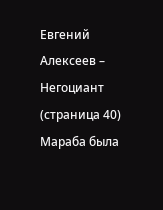Евгений Алексеев – Негоциант (страница 40)
Мараба была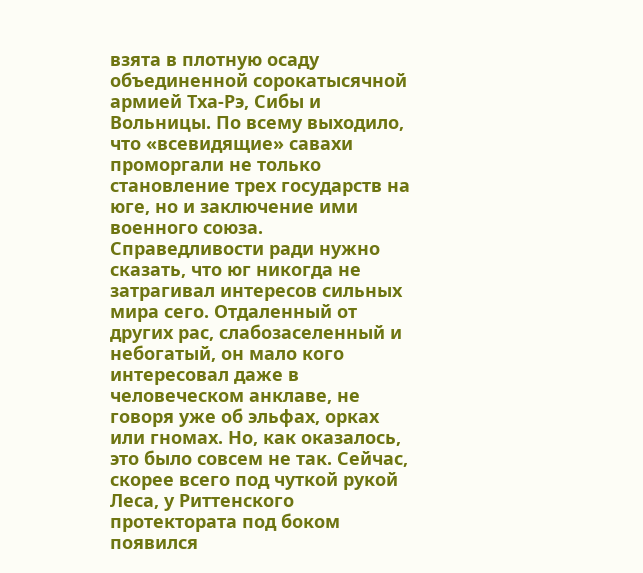взята в плотную осаду объединенной сорокатысячной армией Тха-Рэ, Сибы и Вольницы. По всему выходило, что «всевидящие» савахи проморгали не только становление трех государств на юге, но и заключение ими военного союза. Справедливости ради нужно сказать, что юг никогда не затрагивал интересов сильных мира сего. Отдаленный от других рас, слабозаселенный и небогатый, он мало кого интересовал даже в человеческом анклаве, не говоря уже об эльфах, орках или гномах. Но, как оказалось, это было совсем не так. Сейчас, скорее всего под чуткой рукой Леса, у Риттенского протектората под боком появился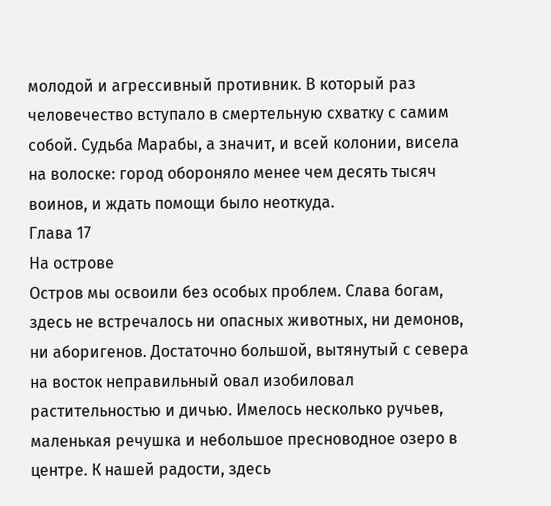молодой и агрессивный противник. В который раз человечество вступало в смертельную схватку с самим собой. Судьба Марабы, а значит, и всей колонии, висела на волоске: город обороняло менее чем десять тысяч воинов, и ждать помощи было неоткуда.
Глава 17
На острове
Остров мы освоили без особых проблем. Слава богам, здесь не встречалось ни опасных животных, ни демонов, ни аборигенов. Достаточно большой, вытянутый с севера на восток неправильный овал изобиловал растительностью и дичью. Имелось несколько ручьев, маленькая речушка и небольшое пресноводное озеро в центре. К нашей радости, здесь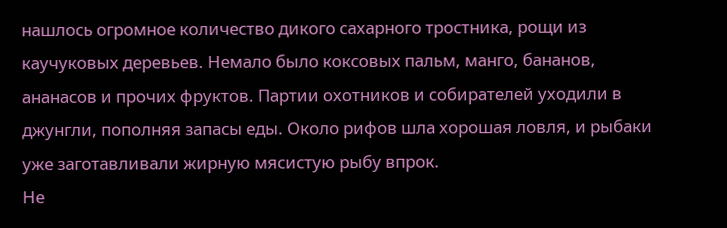нашлось огромное количество дикого сахарного тростника, рощи из каучуковых деревьев. Немало было коксовых пальм, манго, бананов, ананасов и прочих фруктов. Партии охотников и собирателей уходили в джунгли, пополняя запасы еды. Около рифов шла хорошая ловля, и рыбаки уже заготавливали жирную мясистую рыбу впрок.
Не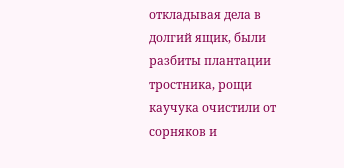откладывая дела в долгий ящик, были разбиты плантации тростника, рощи каучука очистили от сорняков и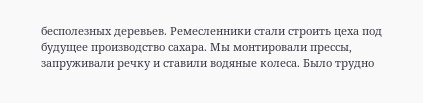бесполезных деревьев. Ремесленники стали строить цеха под будущее производство сахара. Мы монтировали прессы, запруживали речку и ставили водяные колеса. Было трудно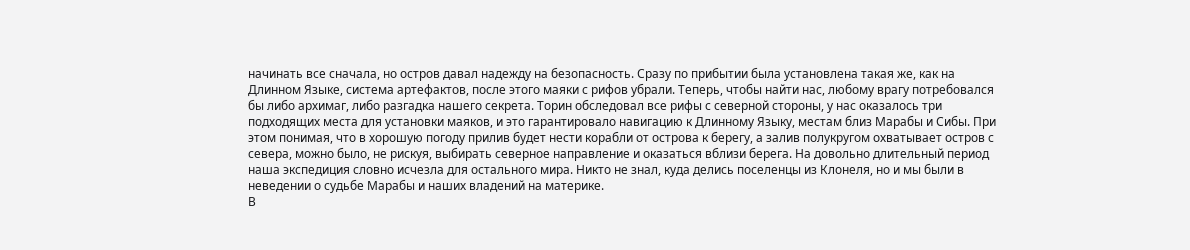начинать все сначала, но остров давал надежду на безопасность. Сразу по прибытии была установлена такая же, как на Длинном Языке, система артефактов, после этого маяки с рифов убрали. Теперь, чтобы найти нас, любому врагу потребовался бы либо архимаг, либо разгадка нашего секрета. Торин обследовал все рифы с северной стороны, у нас оказалось три подходящих места для установки маяков, и это гарантировало навигацию к Длинному Языку, местам близ Марабы и Сибы. При этом понимая, что в хорошую погоду прилив будет нести корабли от острова к берегу, а залив полукругом охватывает остров с севера, можно было, не рискуя, выбирать северное направление и оказаться вблизи берега. На довольно длительный период наша экспедиция словно исчезла для остального мира. Никто не знал, куда делись поселенцы из Клонеля, но и мы были в неведении о судьбе Марабы и наших владений на материке.
В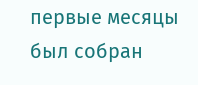первые месяцы был собран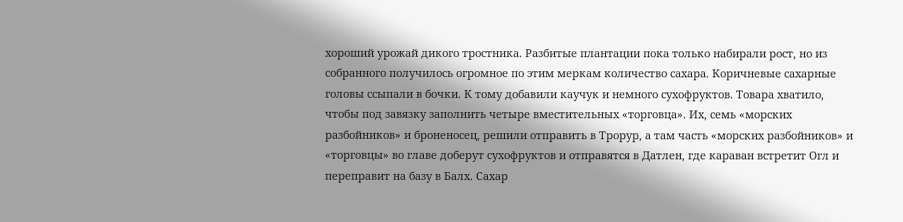хороший урожай дикого тростника. Разбитые плантации пока только набирали рост, но из собранного получилось огромное по этим меркам количество сахара. Коричневые сахарные головы ссыпали в бочки. К тому добавили каучук и немного сухофруктов. Товара хватило, чтобы под завязку заполнить четыре вместительных «торговца». Их, семь «морских разбойников» и броненосец, решили отправить в Трорур, а там часть «морских разбойников» и «торговцы» во главе доберут сухофруктов и отправятся в Датлен, где караван встретит Огл и переправит на базу в Балх. Сахар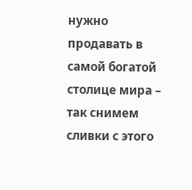нужно продавать в самой богатой столице мира – так снимем сливки с этого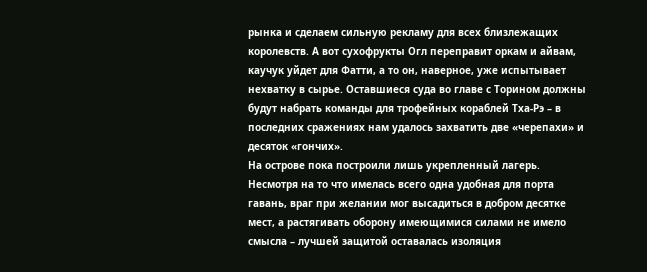рынка и сделаем сильную рекламу для всех близлежащих королевств. А вот сухофрукты Огл переправит оркам и айвам, каучук уйдет для Фатти, а то он, наверное, уже испытывает нехватку в сырье. Оставшиеся суда во главе с Торином должны будут набрать команды для трофейных кораблей Тха-Рэ – в последних сражениях нам удалось захватить две «черепахи» и десяток «гончих».
На острове пока построили лишь укрепленный лагерь. Несмотря на то что имелась всего одна удобная для порта гавань, враг при желании мог высадиться в добром десятке мест, а растягивать оборону имеющимися силами не имело смысла – лучшей защитой оставалась изоляция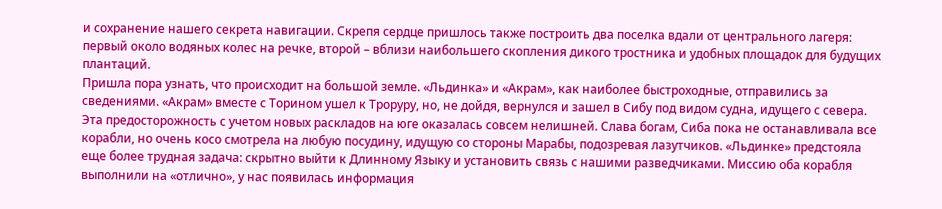и сохранение нашего секрета навигации. Скрепя сердце пришлось также построить два поселка вдали от центрального лагеря: первый около водяных колес на речке, второй – вблизи наибольшего скопления дикого тростника и удобных площадок для будущих плантаций.
Пришла пора узнать, что происходит на большой земле. «Льдинка» и «Акрам», как наиболее быстроходные, отправились за сведениями. «Акрам» вместе с Торином ушел к Троруру, но, не дойдя, вернулся и зашел в Сибу под видом судна, идущего с севера. Эта предосторожность с учетом новых раскладов на юге оказалась совсем нелишней. Слава богам, Сиба пока не останавливала все корабли, но очень косо смотрела на любую посудину, идущую со стороны Марабы, подозревая лазутчиков. «Льдинке» предстояла еще более трудная задача: скрытно выйти к Длинному Языку и установить связь с нашими разведчиками. Миссию оба корабля выполнили на «отлично», у нас появилась информация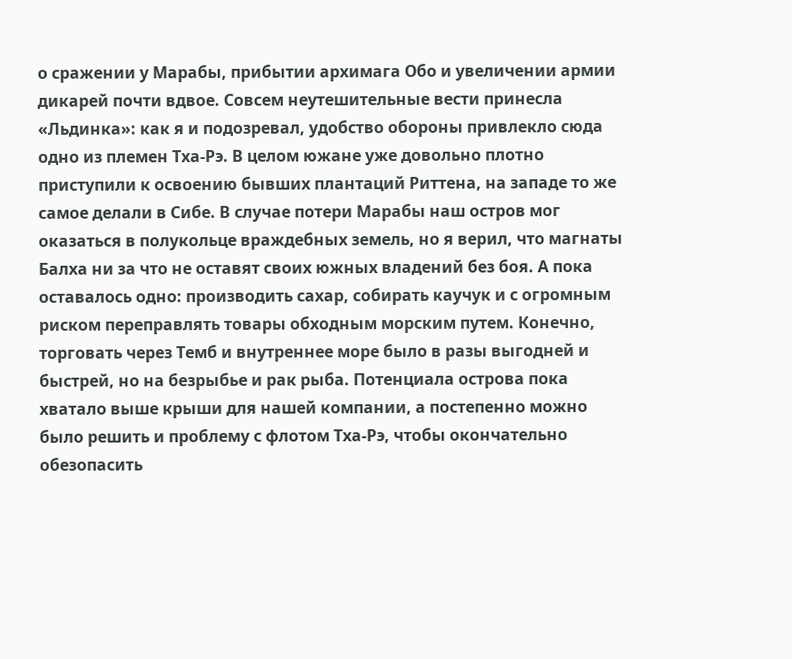о сражении у Марабы, прибытии архимага Обо и увеличении армии дикарей почти вдвое. Совсем неутешительные вести принесла «Льдинка»: как я и подозревал, удобство обороны привлекло сюда одно из племен Тха-Рэ. В целом южане уже довольно плотно приступили к освоению бывших плантаций Риттена, на западе то же самое делали в Сибе. В случае потери Марабы наш остров мог оказаться в полукольце враждебных земель, но я верил, что магнаты Балха ни за что не оставят своих южных владений без боя. А пока оставалось одно: производить сахар, собирать каучук и с огромным риском переправлять товары обходным морским путем. Конечно, торговать через Темб и внутреннее море было в разы выгодней и быстрей, но на безрыбье и рак рыба. Потенциала острова пока хватало выше крыши для нашей компании, а постепенно можно было решить и проблему с флотом Тха-Рэ, чтобы окончательно обезопасить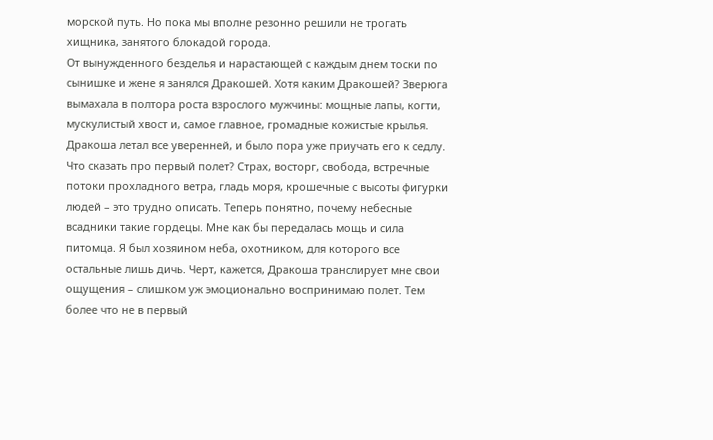морской путь. Но пока мы вполне резонно решили не трогать хищника, занятого блокадой города.
От вынужденного безделья и нарастающей с каждым днем тоски по сынишке и жене я занялся Дракошей. Хотя каким Дракошей? Зверюга вымахала в полтора роста взрослого мужчины: мощные лапы, когти, мускулистый хвост и, самое главное, громадные кожистые крылья. Дракоша летал все уверенней, и было пора уже приучать его к седлу.
Что сказать про первый полет? Страх, восторг, свобода, встречные потоки прохладного ветра, гладь моря, крошечные с высоты фигурки людей – это трудно описать. Теперь понятно, почему небесные всадники такие гордецы. Мне как бы передалась мощь и сила питомца. Я был хозяином неба, охотником, для которого все остальные лишь дичь. Черт, кажется, Дракоша транслирует мне свои ощущения – слишком уж эмоционально воспринимаю полет. Тем более что не в первый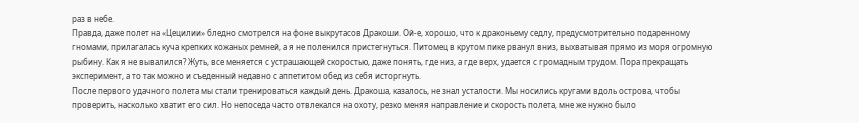раз в небе.
Правда, даже полет на «Цецилии» бледно смотрелся на фоне выкрутасов Дракоши. Ой-е, хорошо, что к драконьему седлу, предусмотрительно подаренному гномами, прилагалась куча крепких кожаных ремней, а я не поленился пристегнуться. Питомец в крутом пике рванул вниз, выхватывая прямо из моря огромную рыбину. Как я не вывалился? Жуть, все меняется с устрашающей скоростью, даже понять, где низ, а где верх, удается с громадным трудом. Пора прекращать эксперимент, а то так можно и съеденный недавно с аппетитом обед из себя исторгнуть.
После первого удачного полета мы стали тренироваться каждый день. Дракоша, казалось, не знал усталости. Мы носились кругами вдоль острова, чтобы проверить, насколько хватит его сил. Но непоседа часто отвлекался на охоту, резко меняя направление и скорость полета, мне же нужно было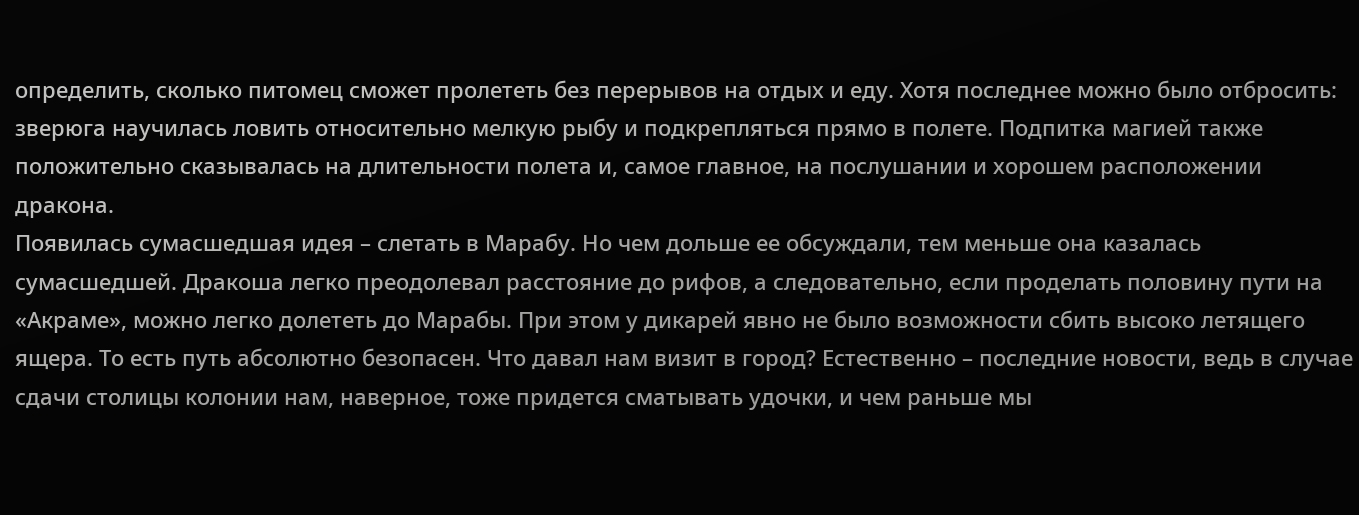определить, сколько питомец сможет пролететь без перерывов на отдых и еду. Хотя последнее можно было отбросить: зверюга научилась ловить относительно мелкую рыбу и подкрепляться прямо в полете. Подпитка магией также положительно сказывалась на длительности полета и, самое главное, на послушании и хорошем расположении дракона.
Появилась сумасшедшая идея – слетать в Марабу. Но чем дольше ее обсуждали, тем меньше она казалась сумасшедшей. Дракоша легко преодолевал расстояние до рифов, а следовательно, если проделать половину пути на «Акраме», можно легко долететь до Марабы. При этом у дикарей явно не было возможности сбить высоко летящего ящера. То есть путь абсолютно безопасен. Что давал нам визит в город? Естественно – последние новости, ведь в случае сдачи столицы колонии нам, наверное, тоже придется сматывать удочки, и чем раньше мы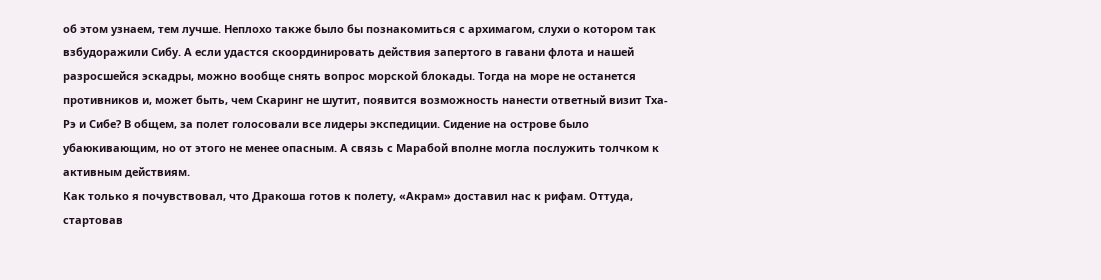об этом узнаем, тем лучше. Неплохо также было бы познакомиться с архимагом, слухи о котором так взбудоражили Сибу. А если удастся скоординировать действия запертого в гавани флота и нашей разросшейся эскадры, можно вообще снять вопрос морской блокады. Тогда на море не останется противников и, может быть, чем Скаринг не шутит, появится возможность нанести ответный визит Тха-Рэ и Сибе? В общем, за полет голосовали все лидеры экспедиции. Сидение на острове было убаюкивающим, но от этого не менее опасным. А связь с Марабой вполне могла послужить толчком к активным действиям.
Как только я почувствовал, что Дракоша готов к полету, «Акрам» доставил нас к рифам. Оттуда, стартовав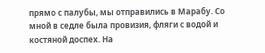прямо с палубы, мы отправились в Марабу. Со мной в седле была провизия, фляги с водой и костяной доспех. На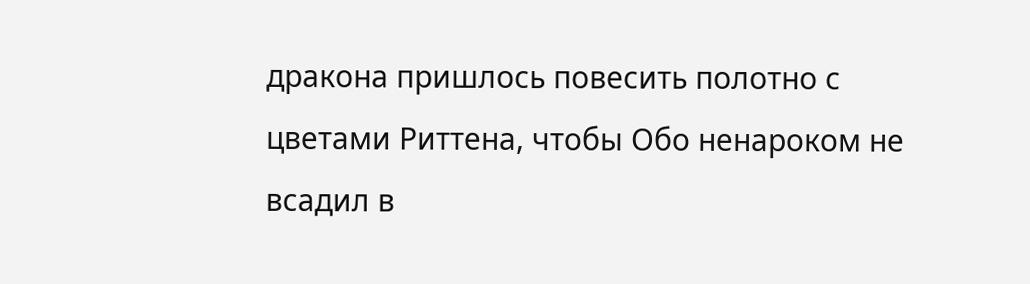дракона пришлось повесить полотно с цветами Риттена, чтобы Обо ненароком не всадил в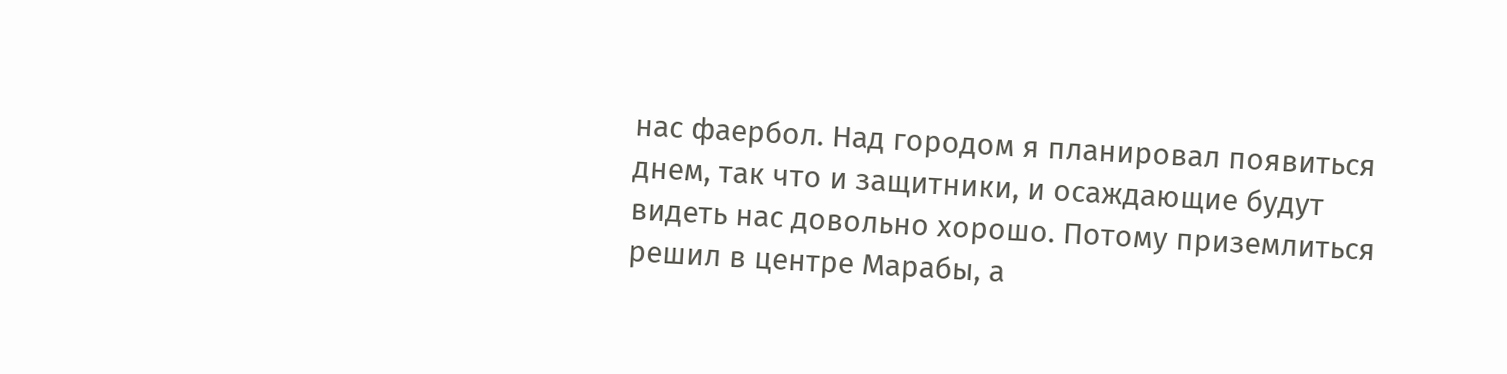нас фаербол. Над городом я планировал появиться днем, так что и защитники, и осаждающие будут видеть нас довольно хорошо. Потому приземлиться решил в центре Марабы, а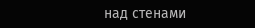над стенами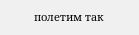полетим так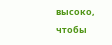высоко, чтобы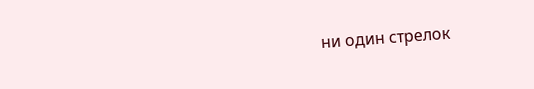ни один стрелок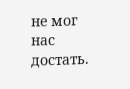не мог нас достать.